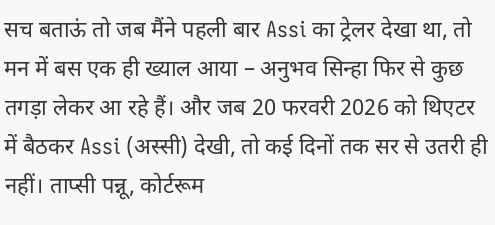सच बताऊं तो जब मैंने पहली बार Assi का ट्रेलर देखा था, तो मन में बस एक ही ख्याल आया – अनुभव सिन्हा फिर से कुछ तगड़ा लेकर आ रहे हैं। और जब 20 फरवरी 2026 को थिएटर में बैठकर Assi (अस्सी) देखी, तो कई दिनों तक सर से उतरी ही नहीं। ताप्सी पन्नू, कोर्टरूम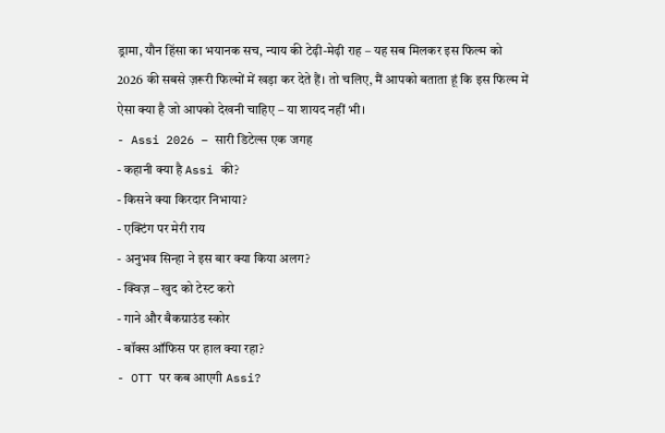ड्रामा, यौन हिंसा का भयानक सच, न्याय की टेढ़ी-मेढ़ी राह – यह सब मिलकर इस फिल्म को 2026 की सबसे ज़रूरी फिल्मों में खड़ा कर देते हैं। तो चलिए, मैं आपको बताता हूं कि इस फिल्म में ऐसा क्या है जो आपको देखनी चाहिए – या शायद नहीं भी।
- Assi 2026 – सारी डिटेल्स एक जगह
- कहानी क्या है Assi की?
- किसने क्या किरदार निभाया?
- एक्टिंग पर मेरी राय
- अनुभव सिन्हा ने इस बार क्या किया अलग?
- क्विज़ – खुद को टेस्ट करो
- गाने और बैकग्राउंड स्कोर
- बॉक्स ऑफिस पर हाल क्या रहा?
- OTT पर कब आएगी Assi?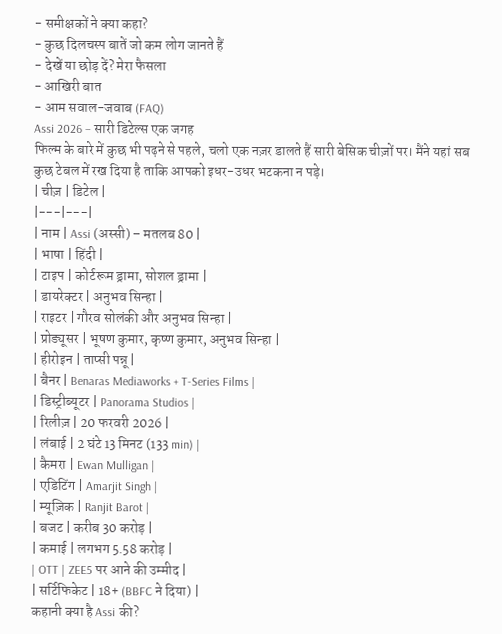- समीक्षकों ने क्या कहा?
- कुछ दिलचस्प बातें जो कम लोग जानते हैं
- देखें या छोड़ दें? मेरा फैसला
- आखिरी बात
- आम सवाल-जवाब (FAQ)
Assi 2026 – सारी डिटेल्स एक जगह
फिल्म के बारे में कुछ भी पढ़ने से पहले, चलो एक नज़र डालते हैं सारी बेसिक चीज़ों पर। मैंने यहां सब कुछ टेबल में रख दिया है ताकि आपको इधर-उधर भटकना न पड़े।
| चीज़ | डिटेल |
|---|---|
| नाम | Assi (अस्सी) – मतलब 80 |
| भाषा | हिंदी |
| टाइप | कोर्टरूम ड्रामा, सोशल ड्रामा |
| डायरेक्टर | अनुभव सिन्हा |
| राइटर | गौरव सोलंकी और अनुभव सिन्हा |
| प्रोड्यूसर | भूषण कुमार, कृष्ण कुमार, अनुभव सिन्हा |
| हीरोइन | ताप्सी पन्नू |
| बैनर | Benaras Mediaworks + T-Series Films |
| डिस्ट्रीब्यूटर | Panorama Studios |
| रिलीज़ | 20 फरवरी 2026 |
| लंबाई | 2 घंटे 13 मिनट (133 min) |
| कैमरा | Ewan Mulligan |
| एडिटिंग | Amarjit Singh |
| म्यूज़िक | Ranjit Barot |
| बजट | करीब 30 करोड़ |
| कमाई | लगभग 5.58 करोड़ |
| OTT | ZEE5 पर आने की उम्मीद |
| सर्टिफिकेट | 18+ (BBFC ने दिया) |
कहानी क्या है Assi की?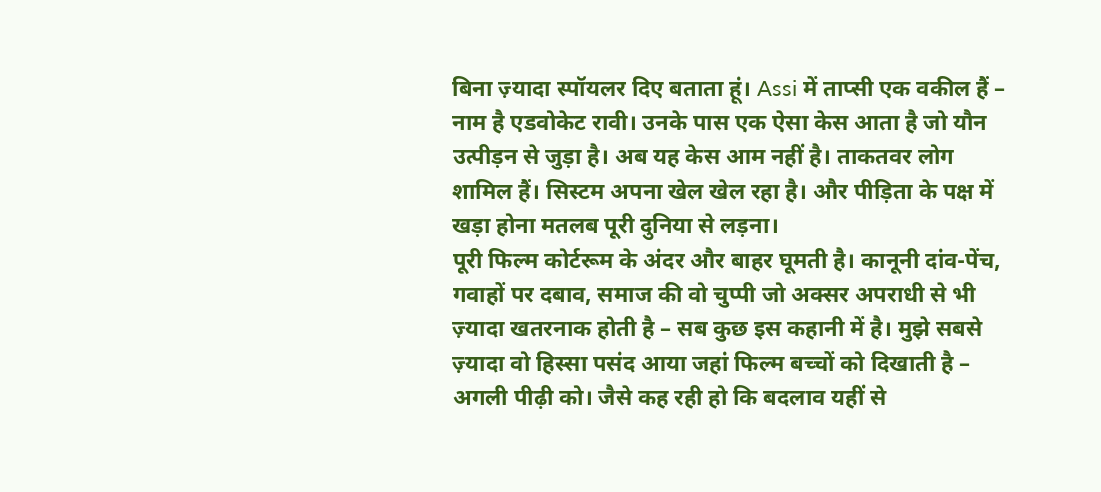बिना ज़्यादा स्पॉयलर दिए बताता हूं। Assi में ताप्सी एक वकील हैं – नाम है एडवोकेट रावी। उनके पास एक ऐसा केस आता है जो यौन उत्पीड़न से जुड़ा है। अब यह केस आम नहीं है। ताकतवर लोग शामिल हैं। सिस्टम अपना खेल खेल रहा है। और पीड़िता के पक्ष में खड़ा होना मतलब पूरी दुनिया से लड़ना।
पूरी फिल्म कोर्टरूम के अंदर और बाहर घूमती है। कानूनी दांव-पेंच, गवाहों पर दबाव, समाज की वो चुप्पी जो अक्सर अपराधी से भी ज़्यादा खतरनाक होती है – सब कुछ इस कहानी में है। मुझे सबसे ज़्यादा वो हिस्सा पसंद आया जहां फिल्म बच्चों को दिखाती है – अगली पीढ़ी को। जैसे कह रही हो कि बदलाव यहीं से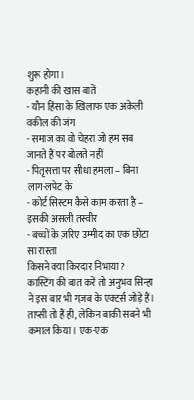शुरू होगा।
कहानी की खास बातें
- यौन हिंसा के खिलाफ एक अकेली वकील की जंग
- समाज का वो चेहरा जो हम सब जानते हैं पर बोलते नहीं
- पितृसत्ता पर सीधा हमला – बिना लाग-लपेट के
- कोर्ट सिस्टम कैसे काम करता है – इसकी असली तस्वीर
- बच्चों के ज़रिए उम्मीद का एक छोटा सा रास्ता
किसने क्या किरदार निभाया?
कास्टिंग की बात करें तो अनुभव सिन्हा ने इस बार भी गज़ब के एक्टर्स जोड़े हैं। ताप्सी तो हैं ही, लेकिन बाकी सबने भी कमाल किया। एक-एक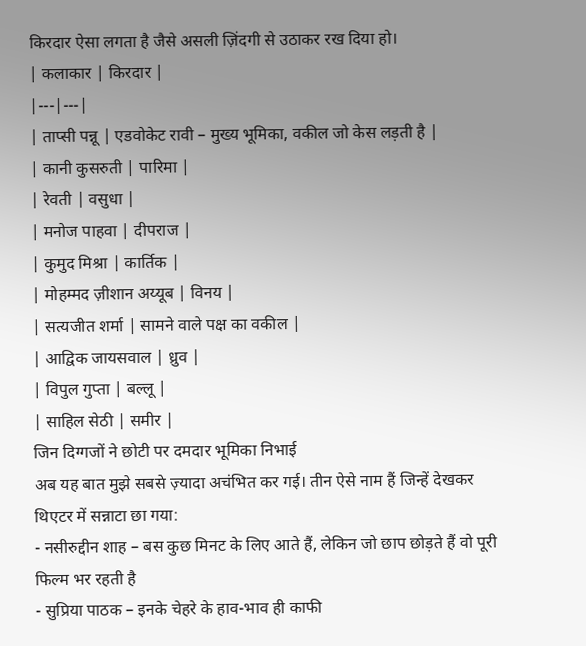किरदार ऐसा लगता है जैसे असली ज़िंदगी से उठाकर रख दिया हो।
| कलाकार | किरदार |
|---|---|
| ताप्सी पन्नू | एडवोकेट रावी – मुख्य भूमिका, वकील जो केस लड़ती है |
| कानी कुसरुती | पारिमा |
| रेवती | वसुधा |
| मनोज पाहवा | दीपराज |
| कुमुद मिश्रा | कार्तिक |
| मोहम्मद ज़ीशान अय्यूब | विनय |
| सत्यजीत शर्मा | सामने वाले पक्ष का वकील |
| आद्विक जायसवाल | ध्रुव |
| विपुल गुप्ता | बल्लू |
| साहिल सेठी | समीर |
जिन दिग्गजों ने छोटी पर दमदार भूमिका निभाई
अब यह बात मुझे सबसे ज़्यादा अचंभित कर गई। तीन ऐसे नाम हैं जिन्हें देखकर थिएटर में सन्नाटा छा गया:
- नसीरुद्दीन शाह – बस कुछ मिनट के लिए आते हैं, लेकिन जो छाप छोड़ते हैं वो पूरी फिल्म भर रहती है
- सुप्रिया पाठक – इनके चेहरे के हाव-भाव ही काफी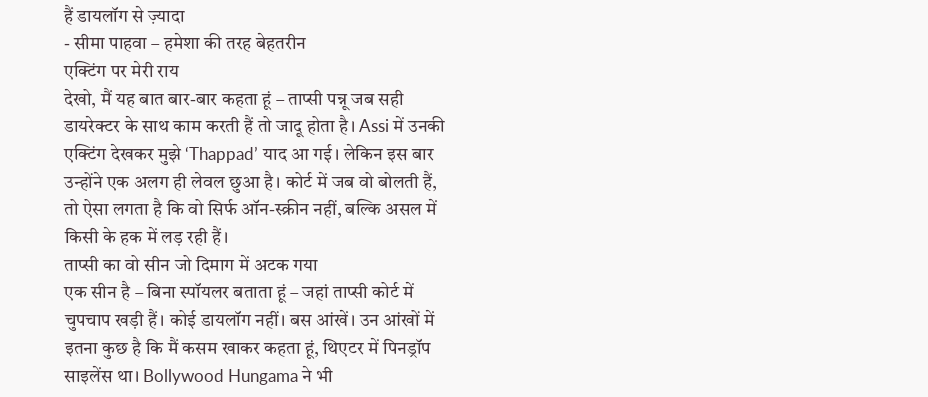हैं डायलॉग से ज़्यादा
- सीमा पाहवा – हमेशा की तरह बेहतरीन
एक्टिंग पर मेरी राय
देखो, मैं यह बात बार-बार कहता हूं – ताप्सी पन्नू जब सही डायरेक्टर के साथ काम करती हैं तो जादू होता है। Assi में उनकी एक्टिंग देखकर मुझे ‘Thappad’ याद आ गई। लेकिन इस बार उन्होंने एक अलग ही लेवल छुआ है। कोर्ट में जब वो बोलती हैं, तो ऐसा लगता है कि वो सिर्फ ऑन-स्क्रीन नहीं, बल्कि असल में किसी के हक में लड़ रही हैं।
ताप्सी का वो सीन जो दिमाग में अटक गया
एक सीन है – बिना स्पॉयलर बताता हूं – जहां ताप्सी कोर्ट में चुपचाप खड़ी हैं। कोई डायलॉग नहीं। बस आंखें। उन आंखों में इतना कुछ है कि मैं कसम खाकर कहता हूं, थिएटर में पिनड्रॉप साइलेंस था। Bollywood Hungama ने भी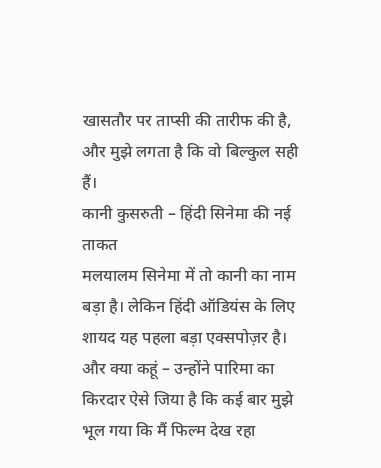खासतौर पर ताप्सी की तारीफ की है, और मुझे लगता है कि वो बिल्कुल सही हैं।
कानी कुसरुती – हिंदी सिनेमा की नई ताकत
मलयालम सिनेमा में तो कानी का नाम बड़ा है। लेकिन हिंदी ऑडियंस के लिए शायद यह पहला बड़ा एक्सपोज़र है। और क्या कहूं – उन्होंने पारिमा का किरदार ऐसे जिया है कि कई बार मुझे भूल गया कि मैं फिल्म देख रहा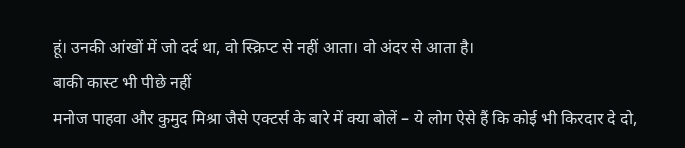हूं। उनकी आंखों में जो दर्द था, वो स्क्रिप्ट से नहीं आता। वो अंदर से आता है।
बाकी कास्ट भी पीछे नहीं
मनोज पाहवा और कुमुद मिश्रा जैसे एक्टर्स के बारे में क्या बोलें – ये लोग ऐसे हैं कि कोई भी किरदार दे दो,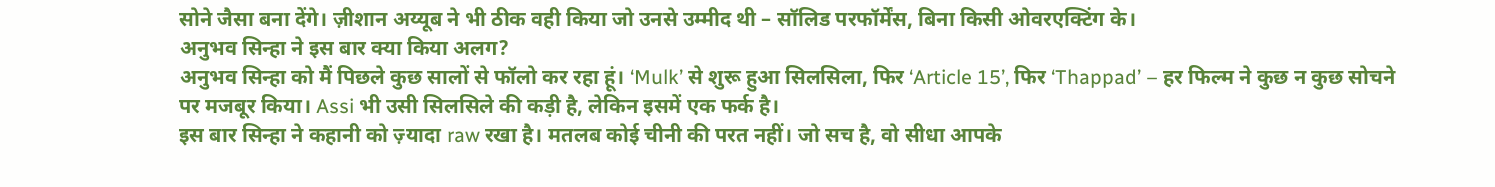सोने जैसा बना देंगे। ज़ीशान अय्यूब ने भी ठीक वही किया जो उनसे उम्मीद थी – सॉलिड परफॉर्मेंस, बिना किसी ओवरएक्टिंग के।
अनुभव सिन्हा ने इस बार क्या किया अलग?
अनुभव सिन्हा को मैं पिछले कुछ सालों से फॉलो कर रहा हूं। ‘Mulk’ से शुरू हुआ सिलसिला, फिर ‘Article 15’, फिर ‘Thappad’ – हर फिल्म ने कुछ न कुछ सोचने पर मजबूर किया। Assi भी उसी सिलसिले की कड़ी है, लेकिन इसमें एक फर्क है।
इस बार सिन्हा ने कहानी को ज़्यादा raw रखा है। मतलब कोई चीनी की परत नहीं। जो सच है, वो सीधा आपके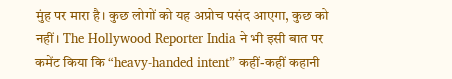मुंह पर मारा है। कुछ लोगों को यह अप्रोच पसंद आएगा, कुछ को नहीं। The Hollywood Reporter India ने भी इसी बात पर कमेंट किया कि “heavy-handed intent” कहीं-कहीं कहानी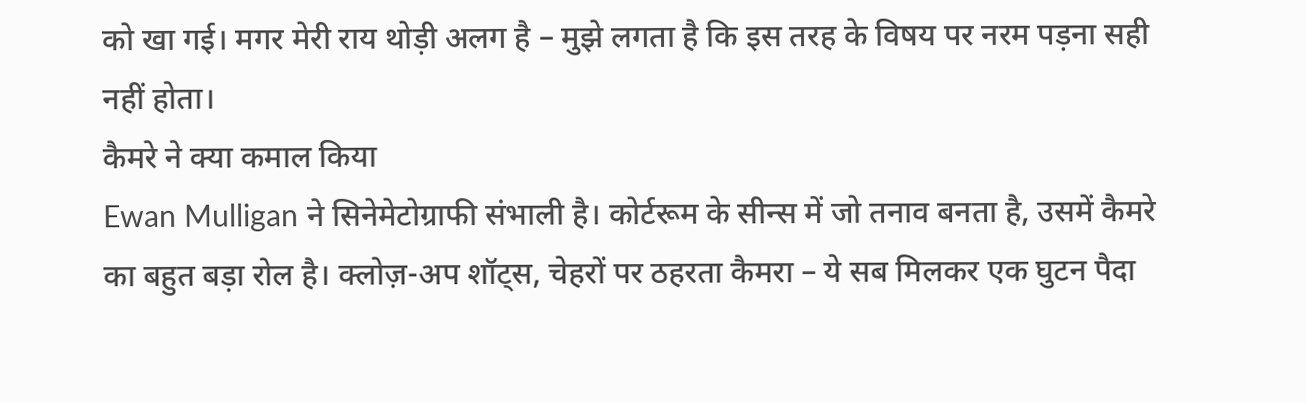को खा गई। मगर मेरी राय थोड़ी अलग है – मुझे लगता है कि इस तरह के विषय पर नरम पड़ना सही नहीं होता।
कैमरे ने क्या कमाल किया
Ewan Mulligan ने सिनेमेटोग्राफी संभाली है। कोर्टरूम के सीन्स में जो तनाव बनता है, उसमें कैमरे का बहुत बड़ा रोल है। क्लोज़-अप शॉट्स, चेहरों पर ठहरता कैमरा – ये सब मिलकर एक घुटन पैदा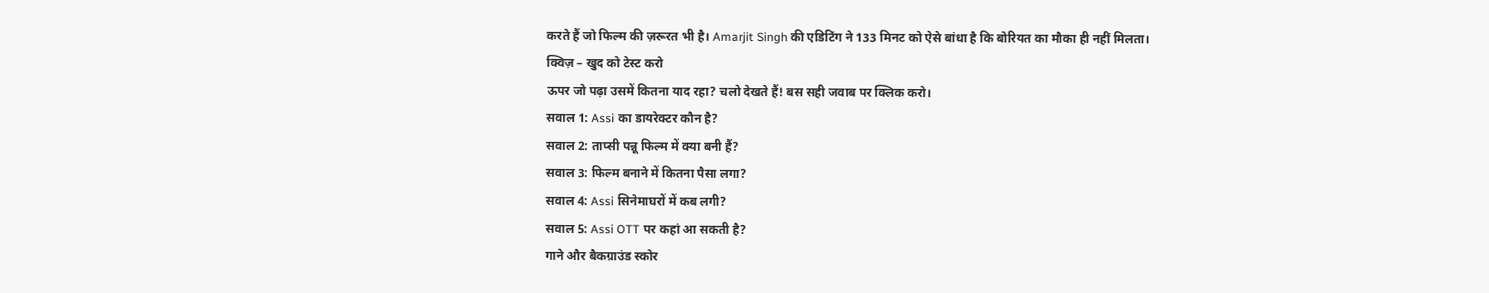करते हैं जो फिल्म की ज़रूरत भी है। Amarjit Singh की एडिटिंग ने 133 मिनट को ऐसे बांधा है कि बोरियत का मौका ही नहीं मिलता।
क्विज़ – खुद को टेस्ट करो
ऊपर जो पढ़ा उसमें कितना याद रहा? चलो देखते हैं! बस सही जवाब पर क्लिक करो।
सवाल 1: Assi का डायरेक्टर कौन है?
सवाल 2: ताप्सी पन्नू फिल्म में क्या बनी हैं?
सवाल 3: फिल्म बनाने में कितना पैसा लगा?
सवाल 4: Assi सिनेमाघरों में कब लगी?
सवाल 5: Assi OTT पर कहां आ सकती है?
गाने और बैकग्राउंड स्कोर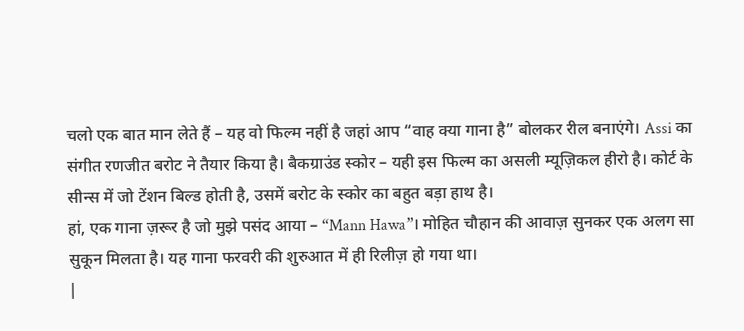चलो एक बात मान लेते हैं – यह वो फिल्म नहीं है जहां आप “वाह क्या गाना है” बोलकर रील बनाएंगे। Assi का संगीत रणजीत बरोट ने तैयार किया है। बैकग्राउंड स्कोर – यही इस फिल्म का असली म्यूज़िकल हीरो है। कोर्ट के सीन्स में जो टेंशन बिल्ड होती है, उसमें बरोट के स्कोर का बहुत बड़ा हाथ है।
हां, एक गाना ज़रूर है जो मुझे पसंद आया – “Mann Hawa”। मोहित चौहान की आवाज़ सुनकर एक अलग सा सुकून मिलता है। यह गाना फरवरी की शुरुआत में ही रिलीज़ हो गया था।
|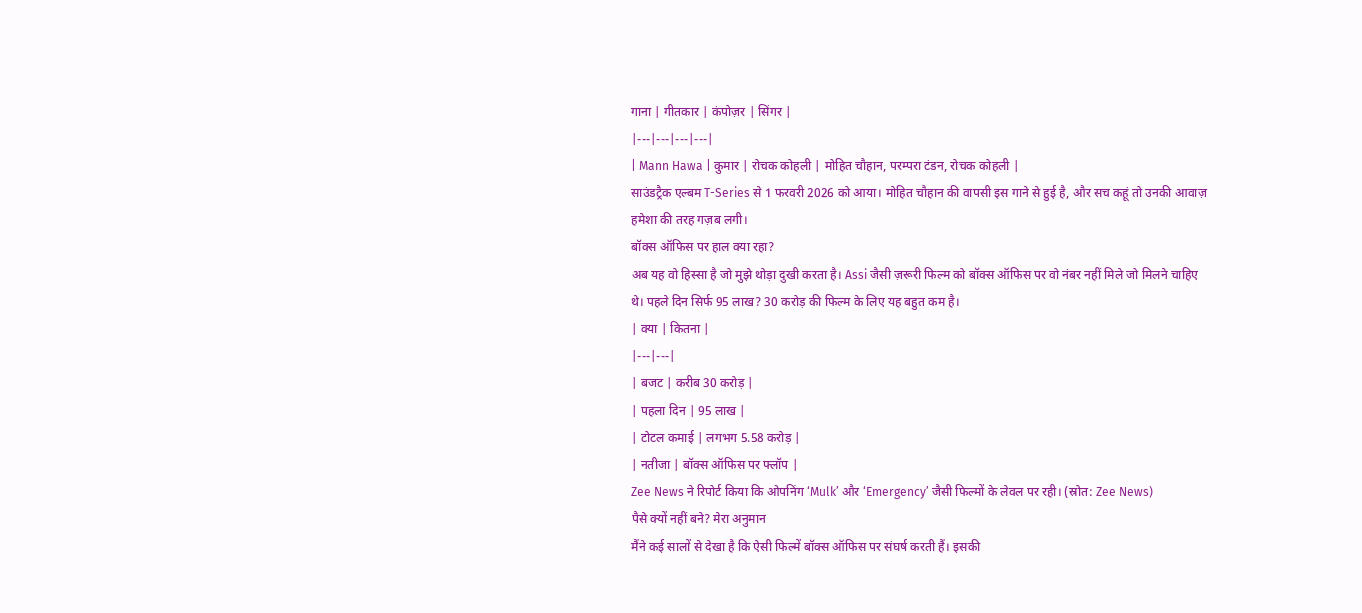गाना | गीतकार | कंपोज़र | सिंगर |
|---|---|---|---|
| Mann Hawa | कुमार | रोचक कोहली | मोहित चौहान, परम्परा टंडन, रोचक कोहली |
साउंडट्रैक एल्बम T-Series से 1 फरवरी 2026 को आया। मोहित चौहान की वापसी इस गाने से हुई है, और सच कहूं तो उनकी आवाज़ हमेशा की तरह गज़ब लगी।
बॉक्स ऑफिस पर हाल क्या रहा?
अब यह वो हिस्सा है जो मुझे थोड़ा दुखी करता है। Assi जैसी ज़रूरी फिल्म को बॉक्स ऑफिस पर वो नंबर नहीं मिले जो मिलने चाहिए थे। पहले दिन सिर्फ 95 लाख? 30 करोड़ की फिल्म के लिए यह बहुत कम है।
| क्या | कितना |
|---|---|
| बजट | करीब 30 करोड़ |
| पहला दिन | 95 लाख |
| टोटल कमाई | लगभग 5.58 करोड़ |
| नतीजा | बॉक्स ऑफिस पर फ्लॉप |
Zee News ने रिपोर्ट किया कि ओपनिंग ‘Mulk’ और ‘Emergency’ जैसी फिल्मों के लेवल पर रही। (स्रोत: Zee News)
पैसे क्यों नहीं बने? मेरा अनुमान
मैंने कई सालों से देखा है कि ऐसी फिल्में बॉक्स ऑफिस पर संघर्ष करती हैं। इसकी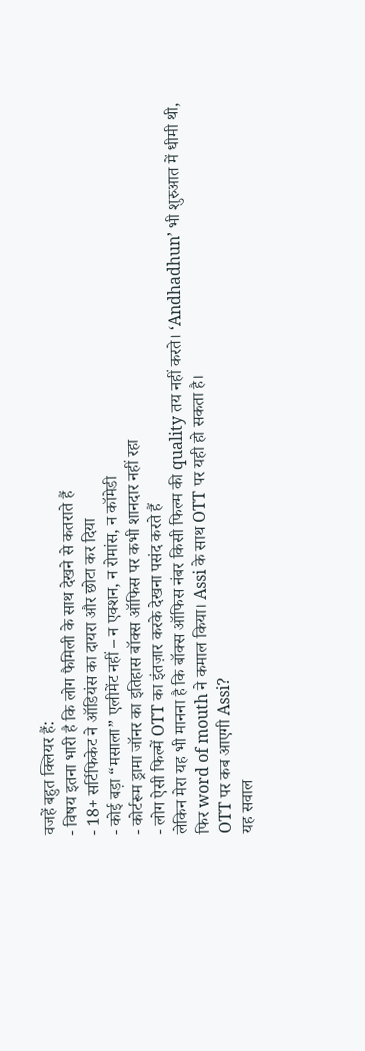वजहें बहुत क्लियर हैं:
- विषय इतना भारी है कि लोग फैमिली के साथ देखने से कतराते हैं
- 18+ सर्टिफिकेट ने ऑडियंस का दायरा और छोटा कर दिया
- कोई बड़ा “मसाला” एलीमेंट नहीं – न एक्शन, न रोमांस, न कॉमेडी
- कोर्टरूम ड्रामा जॉनर का इतिहास बॉक्स ऑफिस पर कभी शानदार नहीं रहा
- लोग ऐसी फिल्में OTT का इंतज़ार करके देखना पसंद करते हैं
लेकिन मेरा यह भी मानना है कि बॉक्स ऑफिस नंबर किसी फिल्म की quality तय नहीं करते। ‘Andhadhun’ भी शुरुआत में धीमी थी, फिर word of mouth ने कमाल किया। Assi के साथ OTT पर यही हो सकता है।
OTT पर कब आएगी Assi?
यह सवाल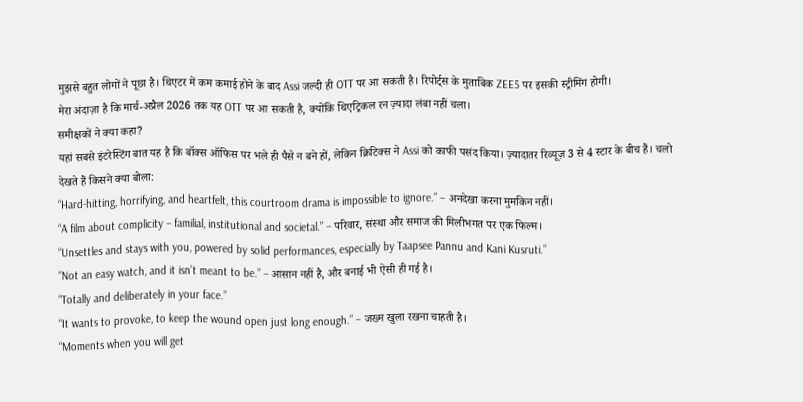मुझसे बहुत लोगों ने पूछा है। थिएटर में कम कमाई होने के बाद Assi जल्दी ही OTT पर आ सकती है। रिपोर्ट्स के मुताबिक ZEE5 पर इसकी स्ट्रीमिंग होगी।
मेरा अंदाज़ा है कि मार्च-अप्रैल 2026 तक यह OTT पर आ सकती है, क्योंकि थिएट्रिकल रन ज़्यादा लंबा नहीं चला।
समीक्षकों ने क्या कहा?
यहां सबसे इंटरेस्टिंग बात यह है कि बॉक्स ऑफिस पर भले ही पैसे न बने हों, लेकिन क्रिटिक्स ने Assi को काफी पसंद किया। ज़्यादातर रिव्यूज़ 3 से 4 स्टार के बीच हैं। चलो देखते हैं किसने क्या बोला:
“Hard-hitting, horrifying, and heartfelt, this courtroom drama is impossible to ignore.” – अनदेखा करना मुमकिन नहीं।
“A film about complicity – familial, institutional and societal.” – परिवार, संस्था और समाज की मिलीभगत पर एक फिल्म।
“Unsettles and stays with you, powered by solid performances, especially by Taapsee Pannu and Kani Kusruti.”
“Not an easy watch, and it isn’t meant to be.” – आसान नहीं है, और बनाई भी ऐसी ही गई है।
“Totally and deliberately in your face.”
“It wants to provoke, to keep the wound open just long enough.” – जख्म खुला रखना चाहती है।
“Moments when you will get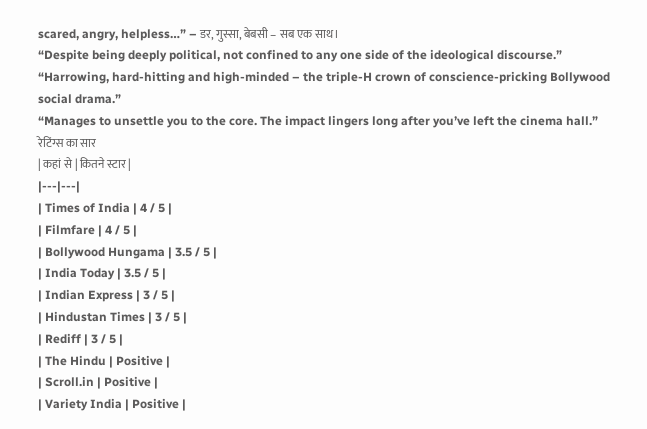scared, angry, helpless…” – डर, गुस्सा, बेबसी – सब एक साथ।
“Despite being deeply political, not confined to any one side of the ideological discourse.”
“Harrowing, hard-hitting and high-minded – the triple-H crown of conscience-pricking Bollywood social drama.”
“Manages to unsettle you to the core. The impact lingers long after you’ve left the cinema hall.”
रेटिंग्स का सार
| कहां से | कितने स्टार |
|---|---|
| Times of India | 4 / 5 |
| Filmfare | 4 / 5 |
| Bollywood Hungama | 3.5 / 5 |
| India Today | 3.5 / 5 |
| Indian Express | 3 / 5 |
| Hindustan Times | 3 / 5 |
| Rediff | 3 / 5 |
| The Hindu | Positive |
| Scroll.in | Positive |
| Variety India | Positive |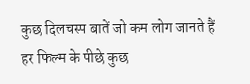कुछ दिलचस्प बातें जो कम लोग जानते हैं
हर फिल्म के पीछे कुछ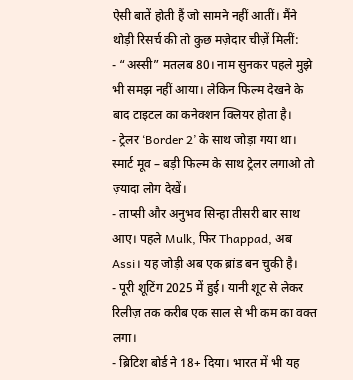ऐसी बातें होती हैं जो सामने नहीं आतीं। मैंने थोड़ी रिसर्च की तो कुछ मज़ेदार चीज़ें मिलीं:
- “अस्सी” मतलब 80। नाम सुनकर पहले मुझे भी समझ नहीं आया। लेकिन फिल्म देखने के बाद टाइटल का कनेक्शन क्लियर होता है।
- ट्रेलर ‘Border 2’ के साथ जोड़ा गया था। स्मार्ट मूव – बड़ी फिल्म के साथ ट्रेलर लगाओ तो ज़्यादा लोग देखें।
- ताप्सी और अनुभव सिन्हा तीसरी बार साथ आए। पहले Mulk, फिर Thappad, अब Assi। यह जोड़ी अब एक ब्रांड बन चुकी है।
- पूरी शूटिंग 2025 में हुई। यानी शूट से लेकर रिलीज़ तक करीब एक साल से भी कम का वक्त लगा।
- ब्रिटिश बोर्ड ने 18+ दिया। भारत में भी यह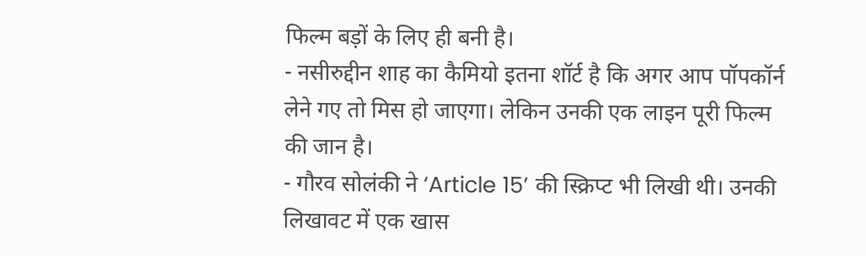फिल्म बड़ों के लिए ही बनी है।
- नसीरुद्दीन शाह का कैमियो इतना शॉर्ट है कि अगर आप पॉपकॉर्न लेने गए तो मिस हो जाएगा। लेकिन उनकी एक लाइन पूरी फिल्म की जान है।
- गौरव सोलंकी ने ‘Article 15’ की स्क्रिप्ट भी लिखी थी। उनकी लिखावट में एक खास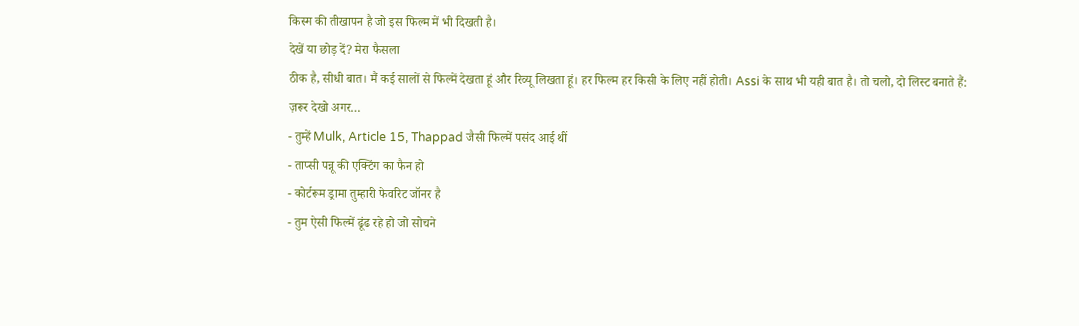किस्म की तीखापन है जो इस फिल्म में भी दिखती है।
देखें या छोड़ दें? मेरा फैसला
ठीक है, सीधी बात। मैं कई सालों से फिल्में देखता हूं और रिव्यू लिखता हूं। हर फिल्म हर किसी के लिए नहीं होती। Assi के साथ भी यही बात है। तो चलो, दो लिस्ट बनाते हैं:
ज़रूर देखो अगर…
- तुम्हें Mulk, Article 15, Thappad जैसी फिल्में पसंद आई थीं
- ताप्सी पन्नू की एक्टिंग का फैन हो
- कोर्टरूम ड्रामा तुम्हारी फेवरिट जॉनर है
- तुम ऐसी फिल्में ढूंढ रहे हो जो सोचने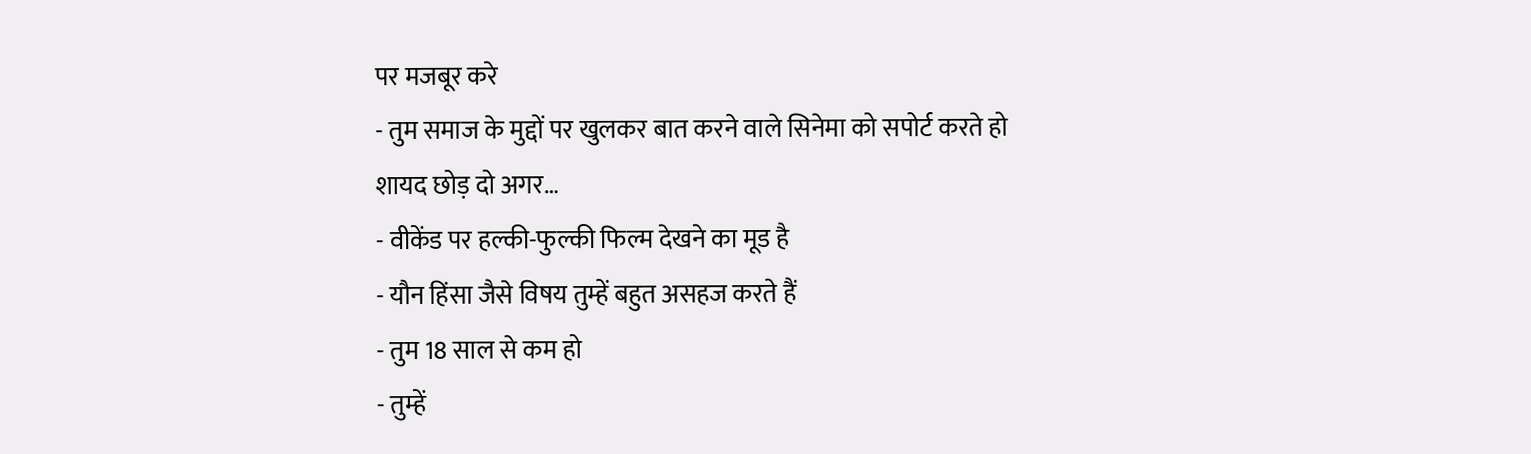पर मजबूर करे
- तुम समाज के मुद्दों पर खुलकर बात करने वाले सिनेमा को सपोर्ट करते हो
शायद छोड़ दो अगर…
- वीकेंड पर हल्की-फुल्की फिल्म देखने का मूड है
- यौन हिंसा जैसे विषय तुम्हें बहुत असहज करते हैं
- तुम 18 साल से कम हो
- तुम्हें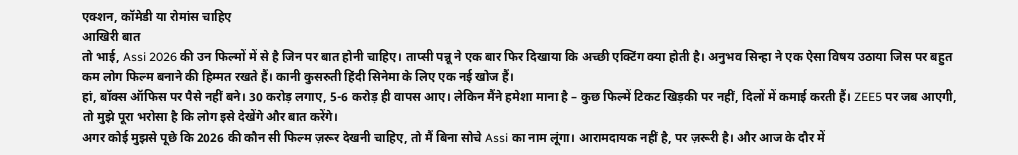एक्शन, कॉमेडी या रोमांस चाहिए
आखिरी बात
तो भाई, Assi 2026 की उन फिल्मों में से है जिन पर बात होनी चाहिए। ताप्सी पन्नू ने एक बार फिर दिखाया कि अच्छी एक्टिंग क्या होती है। अनुभव सिन्हा ने एक ऐसा विषय उठाया जिस पर बहुत कम लोग फिल्म बनाने की हिम्मत रखते हैं। कानी कुसरुती हिंदी सिनेमा के लिए एक नई खोज हैं।
हां, बॉक्स ऑफिस पर पैसे नहीं बने। 30 करोड़ लगाए, 5-6 करोड़ ही वापस आए। लेकिन मैंने हमेशा माना है – कुछ फिल्में टिकट खिड़की पर नहीं, दिलों में कमाई करती हैं। ZEE5 पर जब आएगी, तो मुझे पूरा भरोसा है कि लोग इसे देखेंगे और बात करेंगे।
अगर कोई मुझसे पूछे कि 2026 की कौन सी फिल्म ज़रूर देखनी चाहिए, तो मैं बिना सोचे Assi का नाम लूंगा। आरामदायक नहीं है, पर ज़रूरी है। और आज के दौर में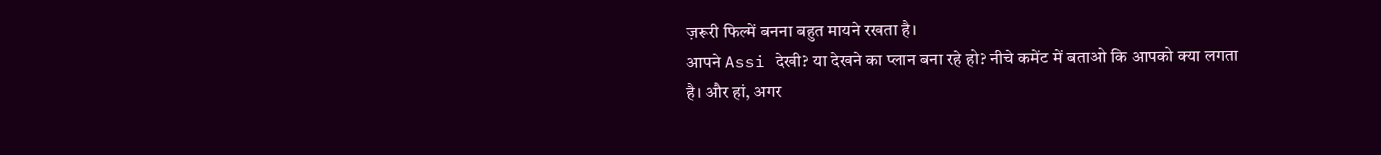ज़रूरी फिल्में बनना बहुत मायने रखता है।
आपने Assi देखी? या देखने का प्लान बना रहे हो? नीचे कमेंट में बताओ कि आपको क्या लगता है। और हां, अगर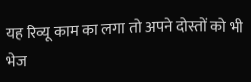यह रिव्यू काम का लगा तो अपने दोस्तों को भी भेज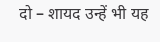दो – शायद उन्हें भी यह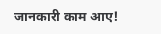जानकारी काम आए!